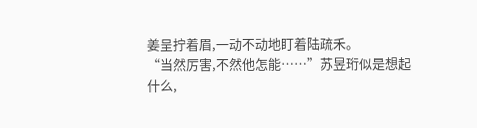姜呈拧着眉,一动不动地盯着陆疏禾。
“当然厉害,不然他怎能……”苏昱珩似是想起什么,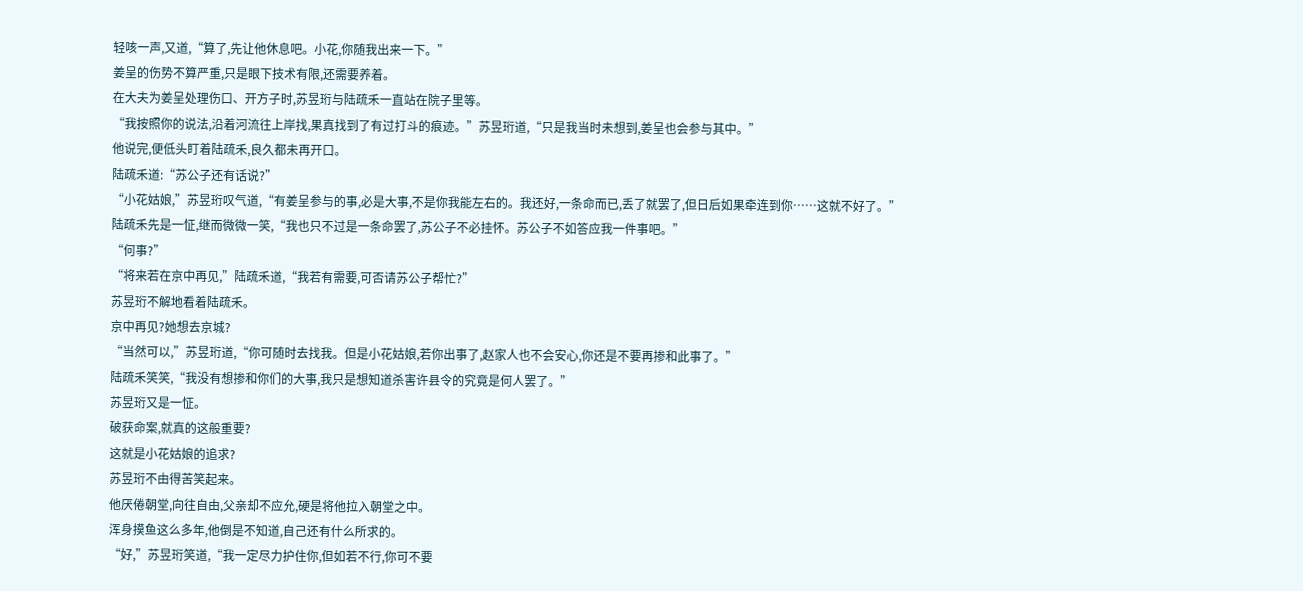轻咳一声,又道,“算了,先让他休息吧。小花,你随我出来一下。”
姜呈的伤势不算严重,只是眼下技术有限,还需要养着。
在大夫为姜呈处理伤口、开方子时,苏昱珩与陆疏禾一直站在院子里等。
“我按照你的说法,沿着河流往上岸找,果真找到了有过打斗的痕迹。”苏昱珩道,“只是我当时未想到,姜呈也会参与其中。”
他说完,便低头盯着陆疏禾,良久都未再开口。
陆疏禾道:“苏公子还有话说?”
“小花姑娘,”苏昱珩叹气道,“有姜呈参与的事,必是大事,不是你我能左右的。我还好,一条命而已,丢了就罢了,但日后如果牵连到你……这就不好了。”
陆疏禾先是一怔,继而微微一笑,“我也只不过是一条命罢了,苏公子不必挂怀。苏公子不如答应我一件事吧。”
“何事?”
“将来若在京中再见,”陆疏禾道,“我若有需要,可否请苏公子帮忙?”
苏昱珩不解地看着陆疏禾。
京中再见?她想去京城?
“当然可以,”苏昱珩道,“你可随时去找我。但是小花姑娘,若你出事了,赵家人也不会安心,你还是不要再掺和此事了。”
陆疏禾笑笑,“我没有想掺和你们的大事,我只是想知道杀害许县令的究竟是何人罢了。”
苏昱珩又是一怔。
破获命案,就真的这般重要?
这就是小花姑娘的追求?
苏昱珩不由得苦笑起来。
他厌倦朝堂,向往自由,父亲却不应允,硬是将他拉入朝堂之中。
浑身摸鱼这么多年,他倒是不知道,自己还有什么所求的。
“好,”苏昱珩笑道,“我一定尽力护住你,但如若不行,你可不要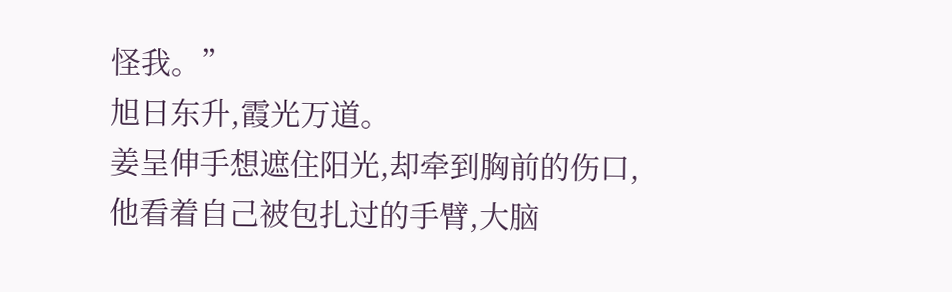怪我。”
旭日东升,霞光万道。
姜呈伸手想遮住阳光,却牵到胸前的伤口,他看着自己被包扎过的手臂,大脑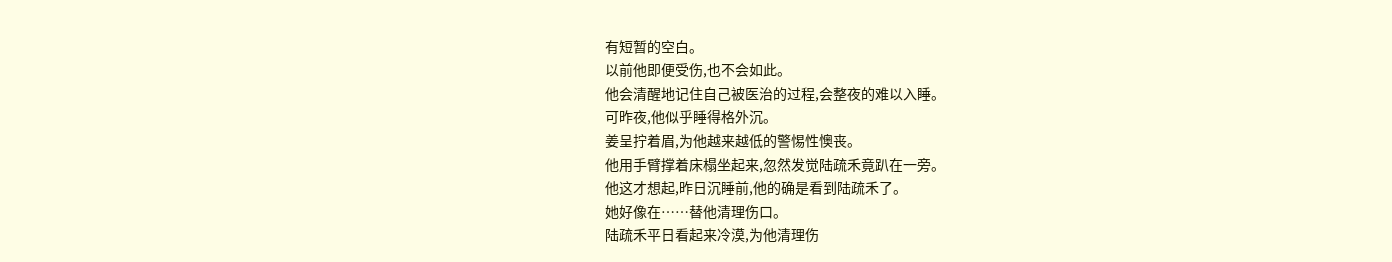有短暂的空白。
以前他即便受伤,也不会如此。
他会清醒地记住自己被医治的过程,会整夜的难以入睡。
可昨夜,他似乎睡得格外沉。
姜呈拧着眉,为他越来越低的警惕性懊丧。
他用手臂撑着床榻坐起来,忽然发觉陆疏禾竟趴在一旁。
他这才想起,昨日沉睡前,他的确是看到陆疏禾了。
她好像在……替他清理伤口。
陆疏禾平日看起来冷漠,为他清理伤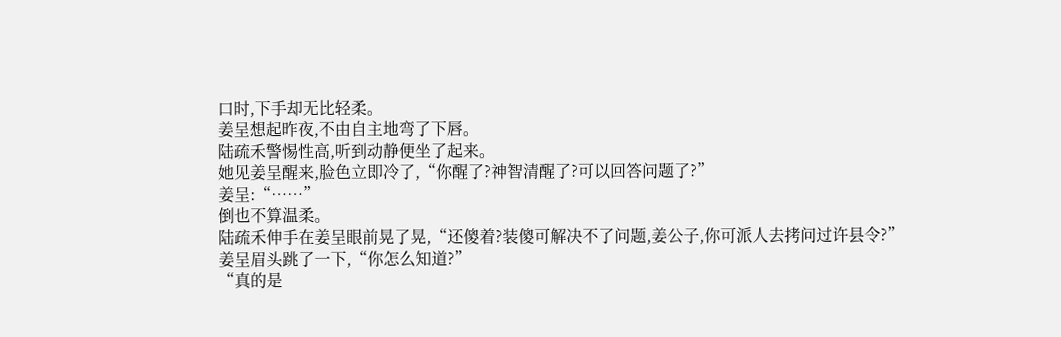口时,下手却无比轻柔。
姜呈想起昨夜,不由自主地弯了下唇。
陆疏禾警惕性高,听到动静便坐了起来。
她见姜呈醒来,脸色立即冷了,“你醒了?神智清醒了?可以回答问题了?”
姜呈:“……”
倒也不算温柔。
陆疏禾伸手在姜呈眼前晃了晃,“还傻着?装傻可解决不了问题,姜公子,你可派人去拷问过许县令?”
姜呈眉头跳了一下,“你怎么知道?”
“真的是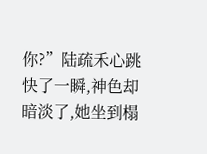你?”陆疏禾心跳快了一瞬,神色却暗淡了,她坐到榻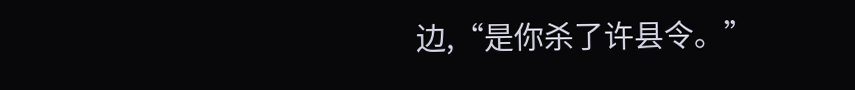边,“是你杀了许县令。”